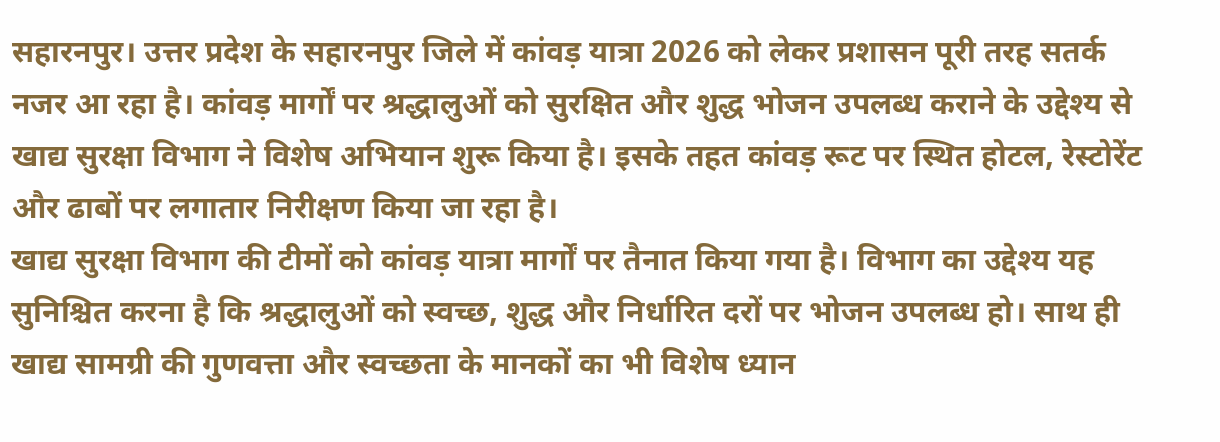सहारनपुर। उत्तर प्रदेश के सहारनपुर जिले में कांवड़ यात्रा 2026 को लेकर प्रशासन पूरी तरह सतर्क नजर आ रहा है। कांवड़ मार्गों पर श्रद्धालुओं को सुरक्षित और शुद्ध भोजन उपलब्ध कराने के उद्देश्य से खाद्य सुरक्षा विभाग ने विशेष अभियान शुरू किया है। इसके तहत कांवड़ रूट पर स्थित होटल, रेस्टोरेंट और ढाबों पर लगातार निरीक्षण किया जा रहा है।
खाद्य सुरक्षा विभाग की टीमों को कांवड़ यात्रा मार्गों पर तैनात किया गया है। विभाग का उद्देश्य यह सुनिश्चित करना है कि श्रद्धालुओं को स्वच्छ, शुद्ध और निर्धारित दरों पर भोजन उपलब्ध हो। साथ ही खाद्य सामग्री की गुणवत्ता और स्वच्छता के मानकों का भी विशेष ध्यान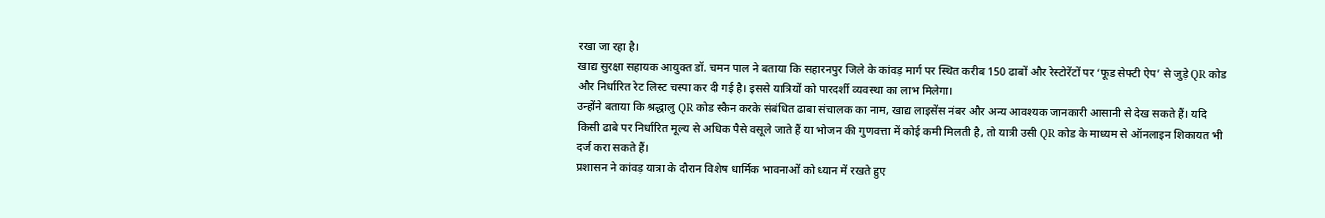रखा जा रहा है।
खाद्य सुरक्षा सहायक आयुक्त डॉ. चमन पाल ने बताया कि सहारनपुर जिले के कांवड़ मार्ग पर स्थित करीब 150 ढाबों और रेस्टोरेंटों पर ‘फूड सेफ्टी ऐप’ से जुड़े QR कोड और निर्धारित रेट लिस्ट चस्पा कर दी गई है। इससे यात्रियों को पारदर्शी व्यवस्था का लाभ मिलेगा।
उन्होंने बताया कि श्रद्धालु QR कोड स्कैन करके संबंधित ढाबा संचालक का नाम, खाद्य लाइसेंस नंबर और अन्य आवश्यक जानकारी आसानी से देख सकते हैं। यदि किसी ढाबे पर निर्धारित मूल्य से अधिक पैसे वसूले जाते हैं या भोजन की गुणवत्ता में कोई कमी मिलती है, तो यात्री उसी QR कोड के माध्यम से ऑनलाइन शिकायत भी दर्ज करा सकते हैं।
प्रशासन ने कांवड़ यात्रा के दौरान विशेष धार्मिक भावनाओं को ध्यान में रखते हुए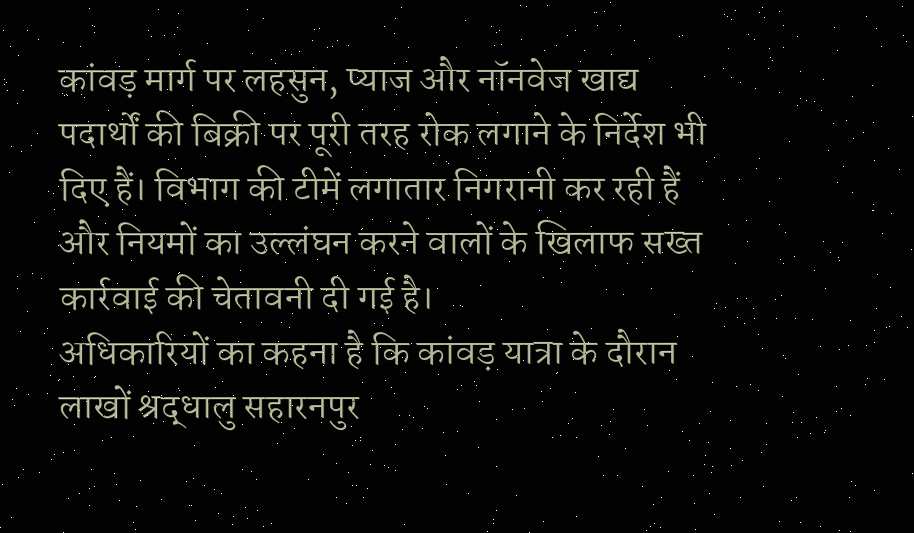कांवड़ मार्ग पर लहसुन, प्याज और नॉनवेज खाद्य पदार्थों की बिक्री पर पूरी तरह रोक लगाने के निर्देश भी दिए हैं। विभाग की टीमें लगातार निगरानी कर रही हैं और नियमों का उल्लंघन करने वालों के खिलाफ सख्त कार्रवाई की चेतावनी दी गई है।
अधिकारियों का कहना है कि कांवड़ यात्रा के दौरान लाखों श्रद्धालु सहारनपुर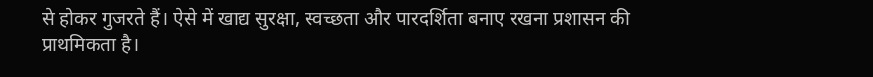से होकर गुजरते हैं। ऐसे में खाद्य सुरक्षा, स्वच्छता और पारदर्शिता बनाए रखना प्रशासन की प्राथमिकता है।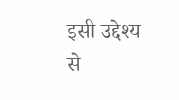इसी उद्देश्य से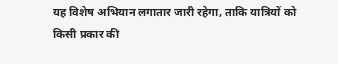यह विशेष अभियान लगातार जारी रहेगा, ताकि यात्रियों को किसी प्रकार की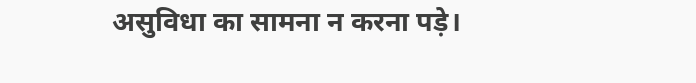असुविधा का सामना न करना पड़े।